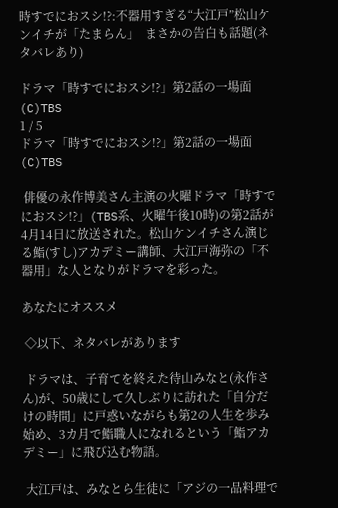時すでにおスシ!?:不器用すぎる“大江戸”松山ケンイチが「たまらん」  まさかの告白も話題(ネタバレあり)

ドラマ「時すでにおスシ!?」第2話の一場面(C)TBS
1 / 5
ドラマ「時すでにおスシ!?」第2話の一場面(C)TBS

 俳優の永作博美さん主演の火曜ドラマ「時すでにおスシ!?」(TBS系、火曜午後10時)の第2話が4月14日に放送された。松山ケンイチさん演じる鮨(すし)アカデミー講師、大江戸海弥の「不器用」な人となりがドラマを彩った。

あなたにオススメ

 ◇以下、ネタバレがあります

 ドラマは、子育てを終えた待山みなと(永作さん)が、50歳にして久しぶりに訪れた「自分だけの時間」に戸惑いながらも第2の人生を歩み始め、3カ月で鮨職人になれるという「鮨アカデミー」に飛び込む物語。

 大江戸は、みなとら生徒に「アジの一品料理で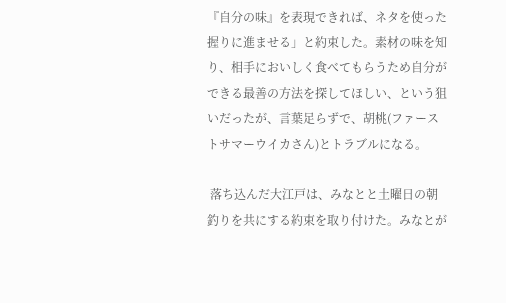『自分の味』を表現できれば、ネタを使った握りに進ませる」と約束した。素材の味を知り、相手においしく食べてもらうため自分ができる最善の方法を探してほしい、という狙いだったが、言葉足らずで、胡桃(ファーストサマーウイカさん)とトラブルになる。

 落ち込んだ大江戸は、みなとと土曜日の朝釣りを共にする約束を取り付けた。みなとが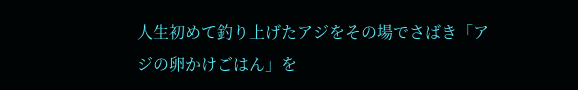人生初めて釣り上げたアジをその場でさばき「アジの卵かけごはん」を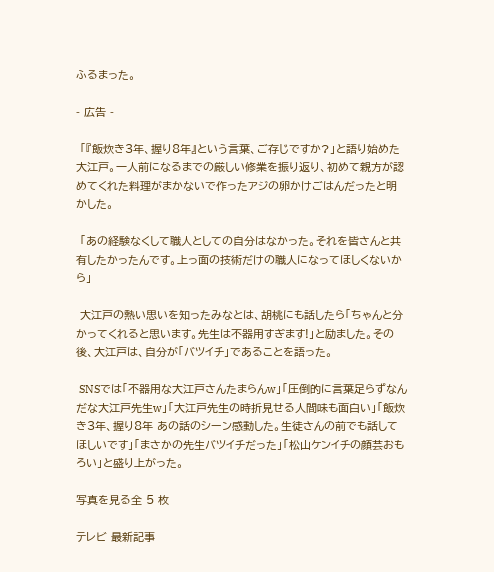ふるまった。

- 広告 -

 「『飯炊き3年、握り8年』という言葉、ご存じですか?」と語り始めた大江戸。一人前になるまでの厳しい修業を振り返り、初めて親方が認めてくれた料理がまかないで作ったアジの卵かけごはんだったと明かした。

 「あの経験なくして職人としての自分はなかった。それを皆さんと共有したかったんです。上っ面の技術だけの職人になってほしくないから」

 大江戸の熱い思いを知ったみなとは、胡桃にも話したら「ちゃんと分かってくれると思います。先生は不器用すぎます!」と励ました。その後、大江戸は、自分が「バツイチ」であることを語った。

 SNSでは「不器用な大江戸さんたまらんw」「圧倒的に言葉足らずなんだな大江戸先生w」「大江戸先生の時折見せる人間味も面白い」「飯炊き3年、握り8年 あの話のシーン感動した。生徒さんの前でも話してほしいです」「まさかの先生バツイチだった」「松山ケンイチの顔芸おもろい」と盛り上がった。

写真を見る全 5 枚

テレビ 最新記事